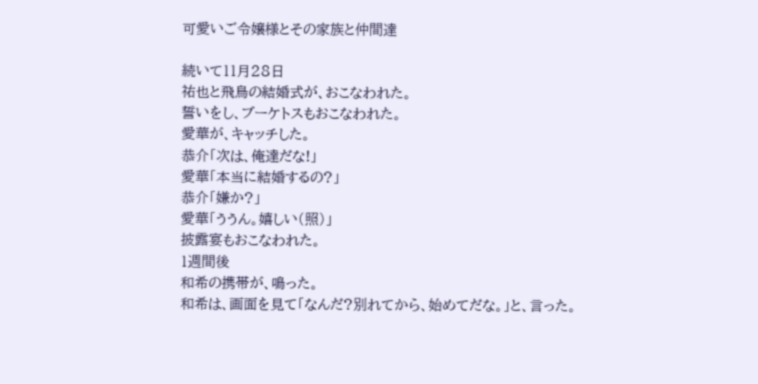可愛いご令嬢様とその家族と仲間達

続いて11月28日
祐也と飛鳥の結婚式が、おこなわれた。
誓いをし、ブーケトスもおこなわれた。
愛華が、キャッチした。
恭介「次は、俺達だな!」
愛華「本当に結婚するの?」
恭介「嫌か?」
愛華「ううん。嬉しい(照)」
披露宴もおこなわれた。
1週間後
和希の携帯が、鳴った。
和希は、画面を見て「なんだ?別れてから、始めてだな。」と、言った。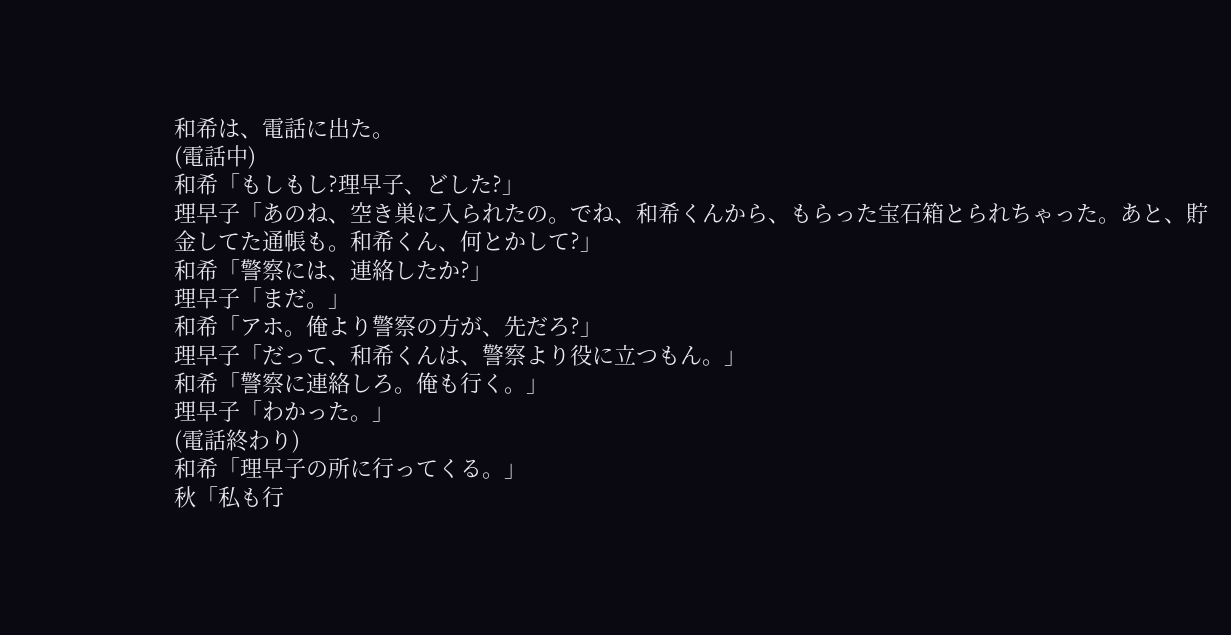和希は、電話に出た。
(電話中)
和希「もしもし?理早子、どした?」
理早子「あのね、空き巣に入られたの。でね、和希くんから、もらった宝石箱とられちゃった。あと、貯金してた通帳も。和希くん、何とかして?」
和希「警察には、連絡したか?」
理早子「まだ。」
和希「アホ。俺より警察の方が、先だろ?」
理早子「だって、和希くんは、警察より役に立つもん。」
和希「警察に連絡しろ。俺も行く。」
理早子「わかった。」
(電話終わり)
和希「理早子の所に行ってくる。」
秋「私も行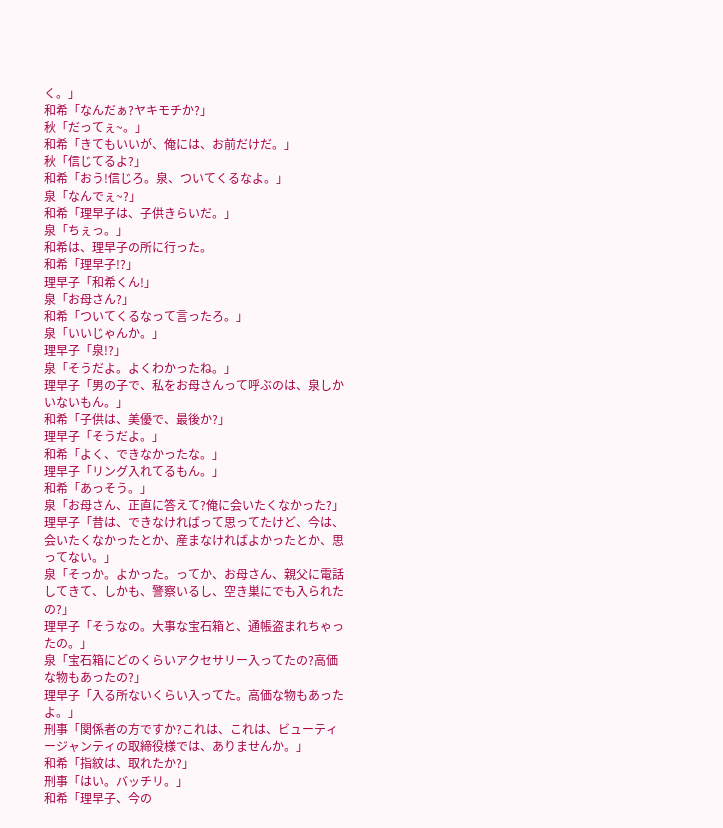く。」
和希「なんだぁ?ヤキモチか?」
秋「だってぇ~。」
和希「きてもいいが、俺には、お前だけだ。」
秋「信じてるよ?」
和希「おう!信じろ。泉、ついてくるなよ。」
泉「なんでぇ~?」
和希「理早子は、子供きらいだ。」
泉「ちぇっ。」
和希は、理早子の所に行った。
和希「理早子!?」
理早子「和希くん!」
泉「お母さん?」
和希「ついてくるなって言ったろ。」
泉「いいじゃんか。」
理早子「泉!?」
泉「そうだよ。よくわかったね。」
理早子「男の子で、私をお母さんって呼ぶのは、泉しかいないもん。」
和希「子供は、美優で、最後か?」
理早子「そうだよ。」
和希「よく、できなかったな。」
理早子「リング入れてるもん。」
和希「あっそう。」
泉「お母さん、正直に答えて?俺に会いたくなかった?」
理早子「昔は、できなければって思ってたけど、今は、会いたくなかったとか、産まなければよかったとか、思ってない。」
泉「そっか。よかった。ってか、お母さん、親父に電話してきて、しかも、警察いるし、空き巣にでも入られたの?」
理早子「そうなの。大事な宝石箱と、通帳盗まれちゃったの。」
泉「宝石箱にどのくらいアクセサリー入ってたの?高価な物もあったの?」
理早子「入る所ないくらい入ってた。高価な物もあったよ。」
刑事「関係者の方ですか?これは、これは、ビューティージャンティの取締役様では、ありませんか。」
和希「指紋は、取れたか?」
刑事「はい。バッチリ。」
和希「理早子、今の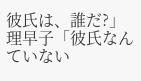彼氏は、誰だ?」
理早子「彼氏なんていない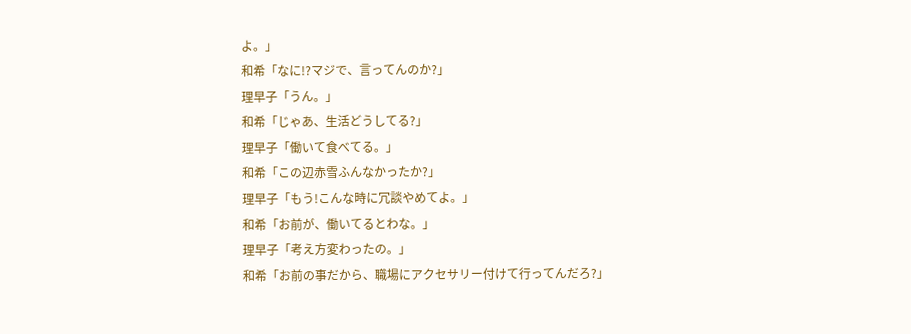よ。」
和希「なに!?マジで、言ってんのか?」
理早子「うん。」
和希「じゃあ、生活どうしてる?」
理早子「働いて食べてる。」
和希「この辺赤雪ふんなかったか?」
理早子「もう!こんな時に冗談やめてよ。」
和希「お前が、働いてるとわな。」
理早子「考え方変わったの。」
和希「お前の事だから、職場にアクセサリー付けて行ってんだろ?」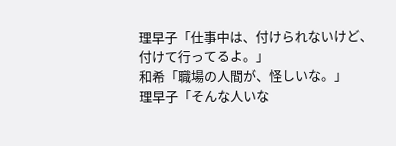理早子「仕事中は、付けられないけど、付けて行ってるよ。」
和希「職場の人間が、怪しいな。」
理早子「そんな人いな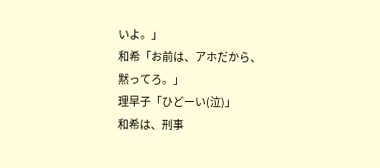いよ。」
和希「お前は、アホだから、黙ってろ。」
理早子「ひどーい(泣)」
和希は、刑事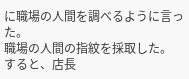に職場の人間を調べるように言った。
職場の人間の指紋を採取した。
すると、店長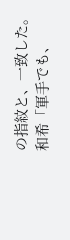の指紋と、一致した。
和希「軍手でも、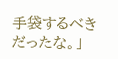手袋するべきだったな。」